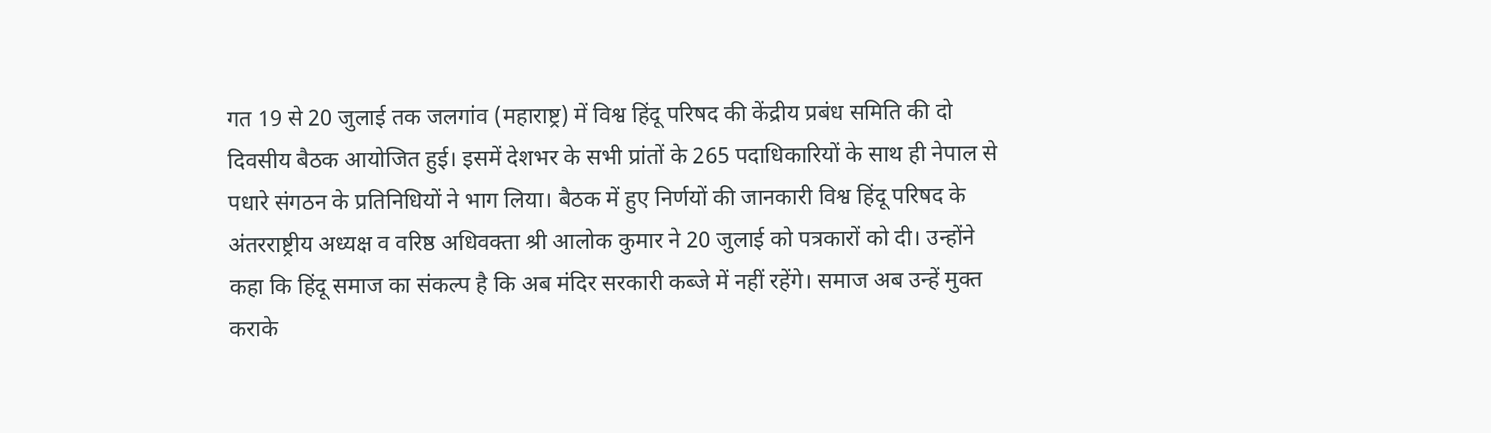गत 19 से 20 जुलाई तक जलगांव (महाराष्ट्र) में विश्व हिंदू परिषद की केंद्रीय प्रबंध समिति की दो दिवसीय बैठक आयोजित हुई। इसमें देशभर के सभी प्रांतों के 265 पदाधिकारियों के साथ ही नेपाल से पधारे संगठन के प्रतिनिधियों ने भाग लिया। बैठक में हुए निर्णयों की जानकारी विश्व हिंदू परिषद के अंतरराष्ट्रीय अध्यक्ष व वरिष्ठ अधिवक्ता श्री आलोक कुमार ने 20 जुलाई को पत्रकारों को दी। उन्होंने कहा कि हिंदू समाज का संकल्प है कि अब मंदिर सरकारी कब्जे में नहीं रहेंगे। समाज अब उन्हें मुक्त कराके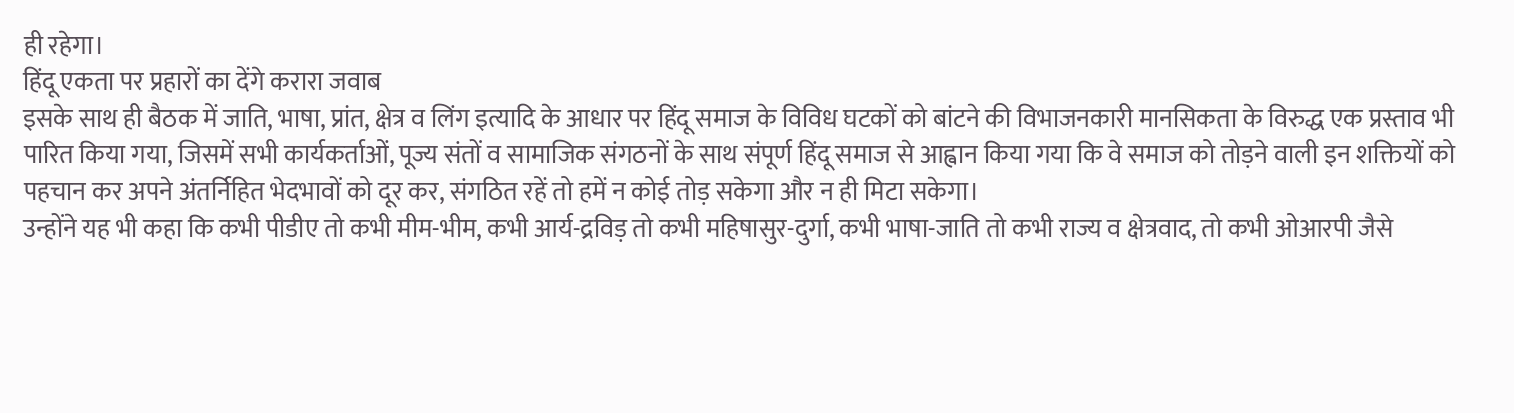ही रहेगा।
हिंदू एकता पर प्रहारों का देंगे करारा जवाब
इसके साथ ही बैठक में जाति, भाषा, प्रांत, क्षेत्र व लिंग इत्यादि के आधार पर हिंदू समाज के विविध घटकों को बांटने की विभाजनकारी मानसिकता के विरुद्ध एक प्रस्ताव भी पारित किया गया, जिसमें सभी कार्यकर्ताओं, पूज्य संतों व सामाजिक संगठनों के साथ संपूर्ण हिंदू समाज से आह्वान किया गया कि वे समाज को तोड़ने वाली इन शक्तियों को पहचान कर अपने अंतर्निहित भेदभावों को दूर कर, संगठित रहें तो हमें न कोई तोड़ सकेगा और न ही मिटा सकेगा।
उन्होंने यह भी कहा कि कभी पीडीए तो कभी मीम-भीम, कभी आर्य-द्रविड़ तो कभी महिषासुर-दुर्गा, कभी भाषा-जाति तो कभी राज्य व क्षेत्रवाद, तो कभी ओआरपी जैसे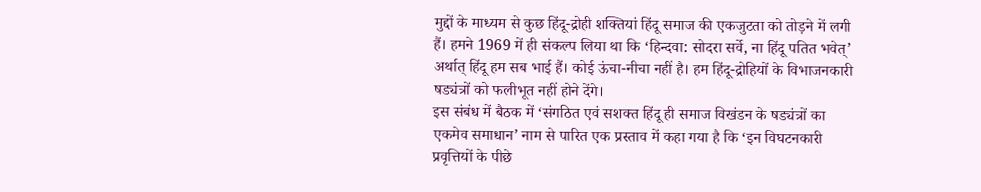मुद्दों के माध्यम से कुछ हिंदू-द्रोही शक्तियां हिंदू समाज की एकजुटता को तोड़ने में लगी हैं। हमने 1969 में ही संकल्प लिया था कि ‘हिन्दवा: सोदरा सर्वे, ना हिंदू पतित भवेत्’ अर्थात् हिंदू हम सब भाई हैं। कोई ऊंचा-नीचा नहीं है। हम हिंदू-द्रोहियों के विभाजनकारी षड्यंत्रों को फलीभूत नहीं होने देंगे।
इस संबंध में बैठक में ‘संगठित एवं सशक्त हिंदू ही समाज विखंडन के षड्यंत्रों का एकमेव समाधान’ नाम से पारित एक प्रस्ताव में कहा गया है कि ‘इन विघटनकारी प्रवृत्तियों के पीछे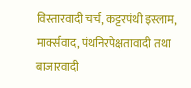विस्तारवादी चर्च, कट्टरपंथी इस्लाम, मार्क्सवाद, पंथनिरपेक्षतावादी तथा बाजारवादी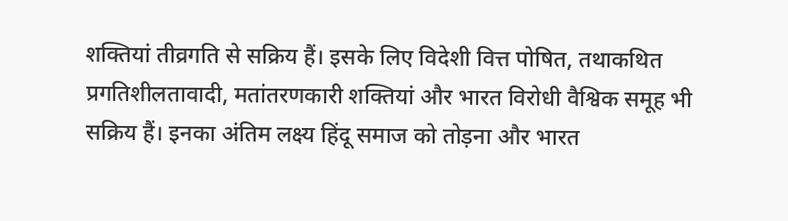शक्तियां तीव्रगति से सक्रिय हैं। इसके लिए विदेशी वित्त पोषित, तथाकथित प्रगतिशीलतावादी, मतांतरणकारी शक्तियां और भारत विरोधी वैश्विक समूह भी सक्रिय हैं। इनका अंतिम लक्ष्य हिंदू समाज को तोड़ना और भारत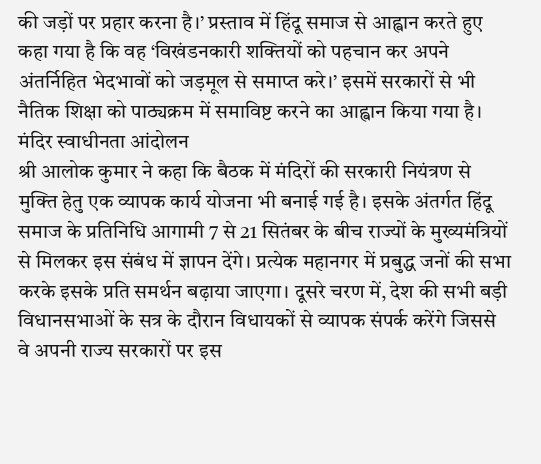की जड़ों पर प्रहार करना है।’ प्रस्ताव में हिंदू समाज से आह्वान करते हुए कहा गया है कि वह ‘विखंडनकारी शक्तियों को पहचान कर अपने अंतर्निहित भेदभावों को जड़मूल से समाप्त करे।’ इसमें सरकारों से भी नैतिक शिक्षा को पाठ्यक्रम में समाविष्ट करने का आह्वान किया गया है।
मंदिर स्वाधीनता आंदोलन
श्री आलोक कुमार ने कहा कि बैठक में मंदिरों की सरकारी नियंत्रण से मुक्ति हेतु एक व्यापक कार्य योजना भी बनाई गई है। इसके अंतर्गत हिंदू समाज के प्रतिनिधि आगामी 7 से 21 सितंबर के बीच राज्यों के मुख्यमंत्रियों से मिलकर इस संबंध में ज्ञापन देंगे। प्रत्येक महानगर में प्रबुद्ध जनों की सभा करके इसके प्रति समर्थन बढ़ाया जाएगा। दूसरे चरण में, देश की सभी बड़ी विधानसभाओं के सत्र के दौरान विधायकों से व्यापक संपर्क करेंगे जिससे वे अपनी राज्य सरकारों पर इस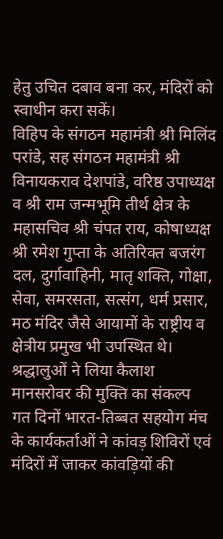हेतु उचित दबाव बना कर, मंदिरों को स्वाधीन करा सकें।
विहिप के संगठन महामंत्री श्री मिलिंद परांडे, सह संगठन महामंत्री श्री विनायकराव देशपांडे, वरिष्ठ उपाध्यक्ष व श्री राम जन्मभूमि तीर्थ क्षेत्र के महासचिव श्री चंपत राय, कोषाध्यक्ष श्री रमेश गुप्ता के अतिरिक्त बजरंग दल, दुर्गावाहिनी, मातृ शक्ति, गोक्षा, सेवा, समरसता, सत्संग, धर्म प्रसार, मठ मंदिर जैसे आयामों के राष्ट्रीय व क्षेत्रीय प्रमुख भी उपस्थित थे।
श्रद्धालुओं ने लिया कैलाश मानसरोवर की मुक्ति का संकल्प
गत दिनों भारत-तिब्बत सहयोग मंच के कार्यकर्ताओं ने कांवड़ शिविरों एवं मंदिरों में जाकर कांवड़ियों की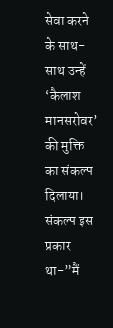सेवा करने के साथ-साथ उन्हें ‘कैलाश मानसरोवर’ की मुक्ति का संकल्प दिलाया। संकल्प इस प्रकार था-”मैं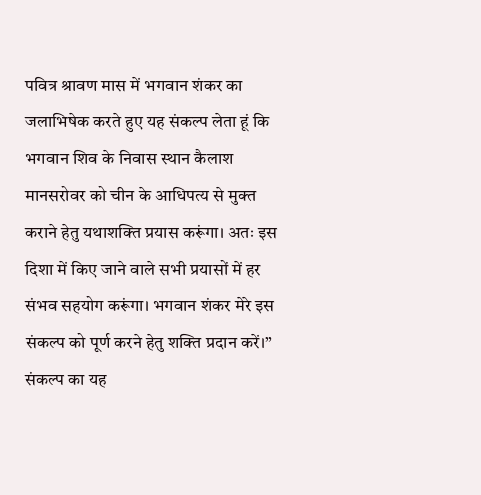पवित्र श्रावण मास में भगवान शंकर का जलाभिषेक करते हुए यह संकल्प लेता हूं कि भगवान शिव के निवास स्थान कैलाश मानसरोवर को चीन के आधिपत्य से मुक्त कराने हेतु यथाशक्ति प्रयास करूंगा। अतः इस दिशा में किए जाने वाले सभी प्रयासों में हर संभव सहयोग करूंगा। भगवान शंकर मेरे इस संकल्प को पूर्ण करने हेतु शक्ति प्रदान करें।” संकल्प का यह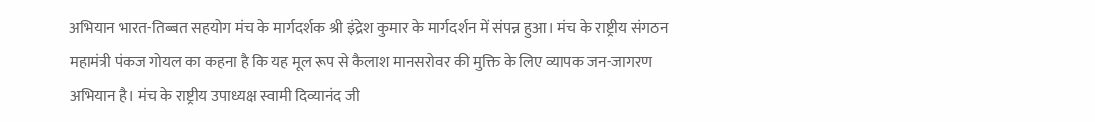अभियान भारत-तिब्बत सहयोग मंच के मार्गदर्शक श्री इंद्रेश कुमार के मार्गदर्शन में संपन्न हुआ। मंच के राष्ट्रीय संगठन महामंत्री पंकज गोयल का कहना है कि यह मूल रूप से कैलाश मानसरोवर की मुक्ति के लिए व्यापक जन-जागरण अभियान है। मंच के राष्ट्रीय उपाध्यक्ष स्वामी दिव्यानंद जी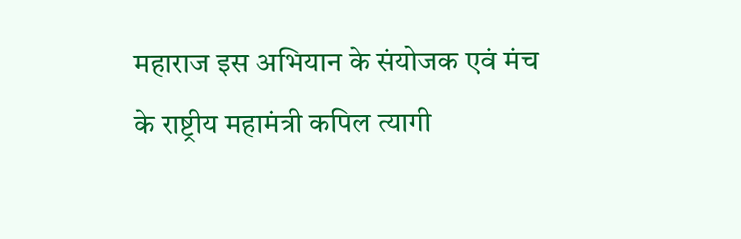महाराज इस अभियान के संयोजक एवं मंच के राष्ट्रीय महामंत्री कपिल त्यागी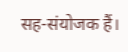सह-संयोजक हैं।